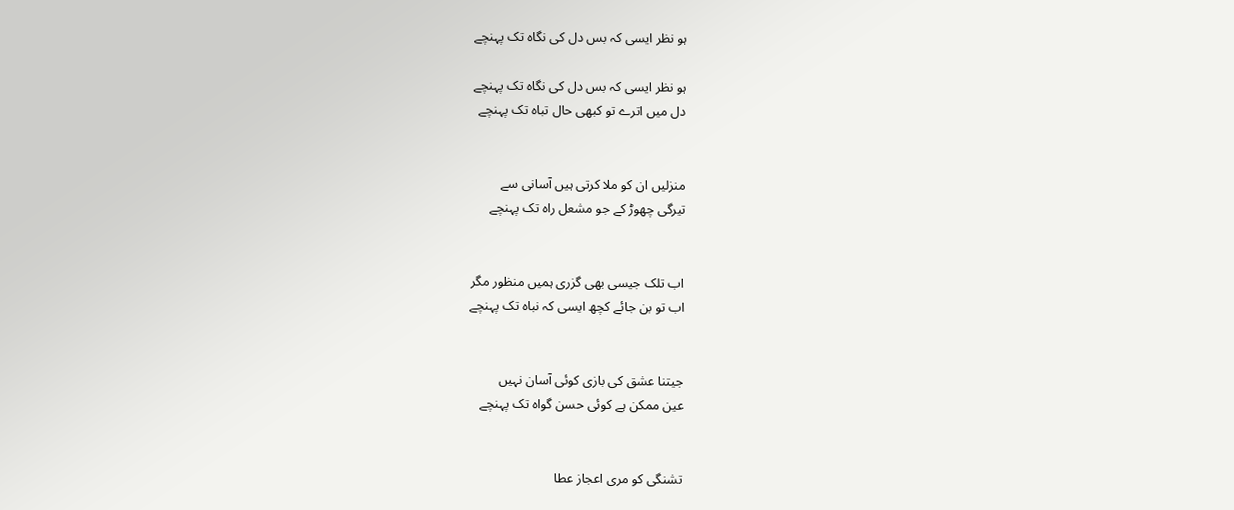ہو نظر ایسی کہ بس دل کی نگاہ تک پہنچے

ہو نظر ایسی کہ بس دل کی نگاہ تک پہنچے
دل میں اترے تو کبھی حال تباہ تک پہنچے


منزلیں ان کو ملا کرتی ہیں آسانی سے
تیرگی چھوڑ کے جو مشعل راہ تک پہنچے


اب تلک جیسی بھی گزری ہمیں منظور مگر
اب تو بن جائے کچھ ایسی کہ نباہ تک پہنچے


جیتنا عشق کی بازی کوئی آسان نہیں
عین ممکن ہے کوئی حسن گواہ تک پہنچے


تشنگی کو مری اعجاز عطا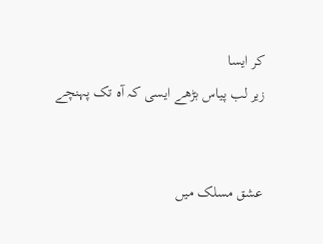کر ایسا
زیر لب پیاس بڑھے ایسی کہ آہ تک پہنچے


عشق مسلک میں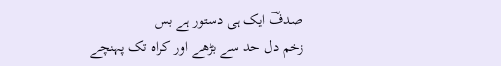صدفؔ ایک ہی دستور ہے بس
زخم دل حد سے بڑھے اور کراہ تک پہنچے